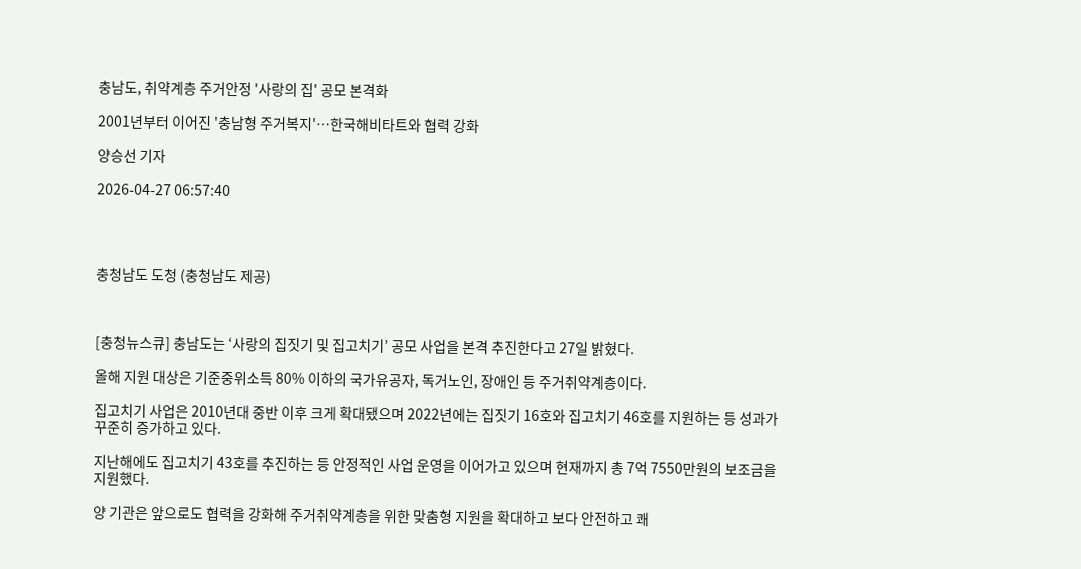충남도, 취약계층 주거안정 '사랑의 집' 공모 본격화

2001년부터 이어진 '충남형 주거복지'…한국해비타트와 협력 강화

양승선 기자

2026-04-27 06:57:40




충청남도 도청 (충청남도 제공)



[충청뉴스큐] 충남도는 ‘사랑의 집짓기 및 집고치기’ 공모 사업을 본격 추진한다고 27일 밝혔다.

올해 지원 대상은 기준중위소득 80% 이하의 국가유공자, 독거노인, 장애인 등 주거취약계층이다.

집고치기 사업은 2010년대 중반 이후 크게 확대됐으며 2022년에는 집짓기 16호와 집고치기 46호를 지원하는 등 성과가 꾸준히 증가하고 있다.

지난해에도 집고치기 43호를 추진하는 등 안정적인 사업 운영을 이어가고 있으며 현재까지 총 7억 7550만원의 보조금을 지원했다.

양 기관은 앞으로도 협력을 강화해 주거취약계층을 위한 맞춤형 지원을 확대하고 보다 안전하고 쾌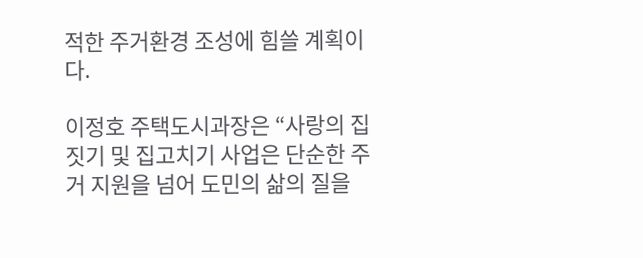적한 주거환경 조성에 힘쓸 계획이다.

이정호 주택도시과장은 “사랑의 집짓기 및 집고치기 사업은 단순한 주거 지원을 넘어 도민의 삶의 질을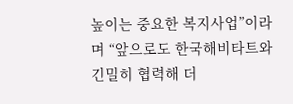높이는 중요한 복지사업”이라며 “앞으로도 한국해비타트와 긴밀히 협력해 더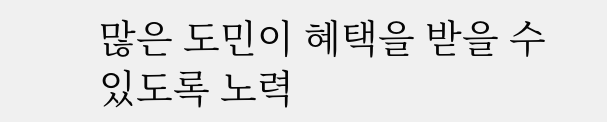많은 도민이 혜택을 받을 수 있도록 노력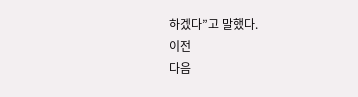하겠다”고 말했다.
이전
다음